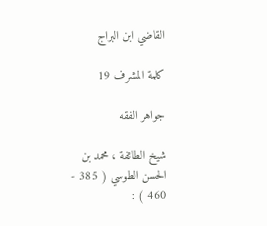القاضي ابن البراج

كلمة المشرف 19

جواهر الفقه

شيخ الطائفة ، محمد بن الحسن الطوسي ( 385 - 460 ) :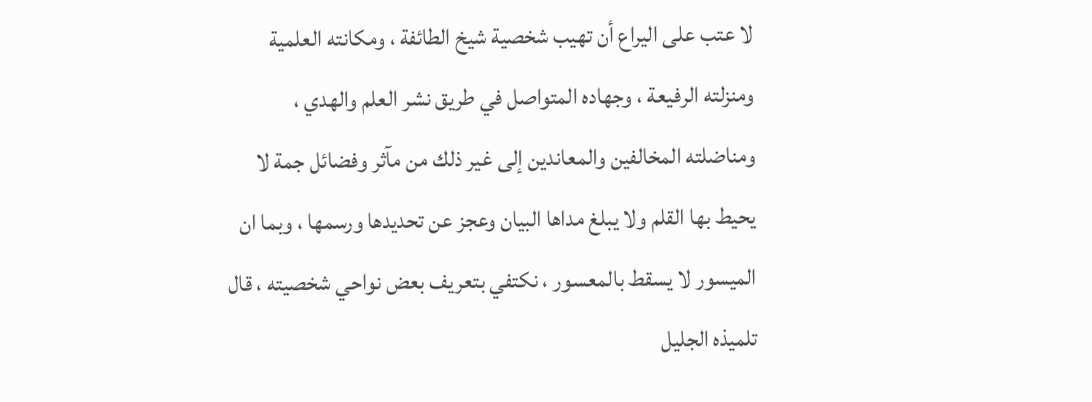لا عتب على اليراع أن تهيب شخصية شيخ الطائفة ، ومكانته العلمية ومنزلته الرفيعة ، وجهاده المتواصل في طريق نشر العلم والهدي ، ومناضلته المخالفين والمعاندين إلى غير ذلك من مآثر وفضائل جمة لا يحيط بها القلم ولا يبلغ مداها البيان وعجز عن تحديدها ورسمها ، وبما ان الميسور لا يسقط بالمعسور ، نكتفي بتعريف بعض نواحي شخصيته ، قال تلميذه الجليل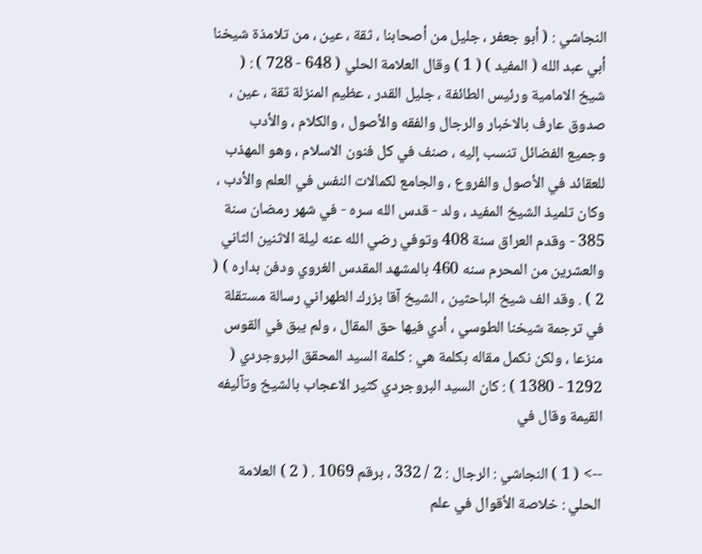النجاشي : ( أبو جعفر ، جليل من أصحابنا ، ثقة ، عين ، من تلامذة شيخنا أبي عبد الله ( المفيد ) ( 1 ) وقال العلامة الحلي ( 648 - 728 ) : ( شيخ الامامية ورئيس الطائفة ، جليل القدر ، عظيم المنزلة ثقة ، عين ، صدوق عارف بالاخبار والرجال والفقه والأصول ، والكلام ، والأدب وجميع الفضائل تنسب إليه ، صنف في كل فنون الاسلام ، وهو المهذب للعقائد في الأصول والفروع ، والجامع لكمالات النفس في العلم والأدب ، وكان تلميذ الشيخ المفيد ، ولد - قدس الله سره - في شهر رمضان سنة 385 - وقدم العراق سنة 408 وتوفي رضي الله عنه ليلة الاثنين الثاني والعشرين من المحرم سنه 460 بالمشهد المقدس الغروي ودفن بداره ) ( 2 ) . وقد الف شيخ الباحثين ، الشيخ آقا بزرك الطهراني رسالة مستقلة في ترجمة شيخنا الطوسي ، أدي فيها حق المقال ، ولم يبق في القوس منزعا ، ولكن نكمل مقاله بكلمة هي : كلمة السيد المحقق البروجردي ( 1292 - 1380 ) : كان السيد البروجردي كثير الاعجاب بالشيخ وتآليفه القيمة وقال في

--> ( 1 ) النجاشي : الرجال : 2 / 332 ، برقم 1069 . ( 2 ) العلامة الحلي : خلاصة الأقوال في علم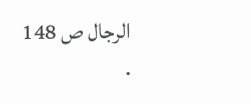الرجال ص 148 .